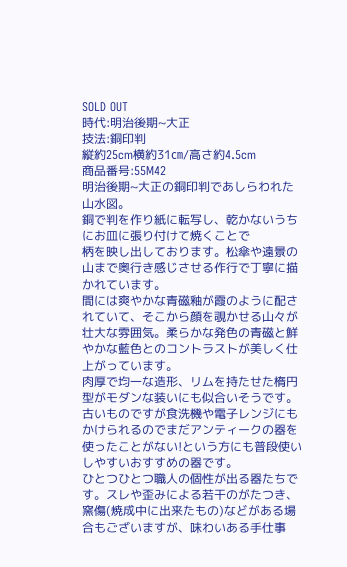SOLD OUT
時代:明治後期~大正
技法:銅印判
縦約25cm横約31㎝/高さ約4.5cm
商品番号:55M42
明治後期~大正の銅印判であしらわれた山水図。
銅で判を作り紙に転写し、乾かないうちにお皿に張り付けて焼くことで
柄を映し出しております。松傘や遠景の山まで奥行き感じさせる作行で丁寧に描かれています。
間には爽やかな青磁釉が霞のように配されていて、そこから顔を覗かせる山々が壮大な雰囲気。柔らかな発色の青磁と鮮やかな藍色とのコントラストが美しく仕上がっています。
肉厚で均一な造形、リムを持たせた楕円型がモダンな装いにも似合いそうです。
古いものですが食洗機や電子レンジにもかけられるのでまだアンティークの器を使ったことがない!という方にも普段使いしやすいおすすめの器です。
ひとつひとつ職人の個性が出る器たちです。スレや歪みによる若干のがたつき、窯傷(焼成中に出来たもの)などがある場合もございますが、味わいある手仕事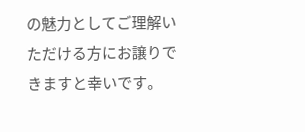の魅力としてご理解いただける方にお譲りできますと幸いです。